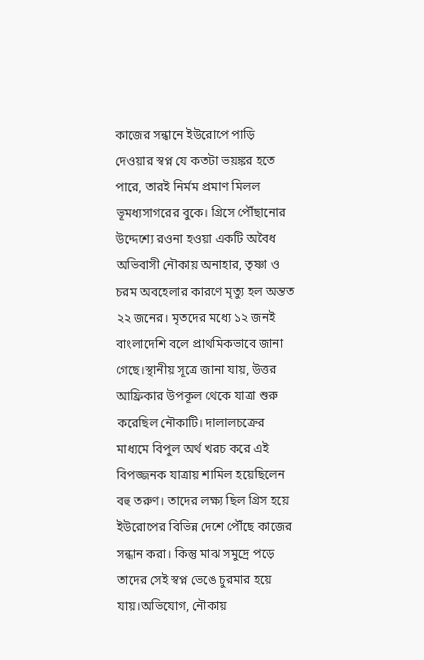কাজের সন্ধানে ইউরোপে পাড়ি দেওয়ার স্বপ্ন যে কতটা ভয়ঙ্কর হতে পারে, তারই নির্মম প্রমাণ মিলল ভূমধ্যসাগরের বুকে। গ্রিসে পৌঁছানোর উদ্দেশ্যে রওনা হওয়া একটি অবৈধ অভিবাসী নৌকায় অনাহার, তৃষ্ণা ও চরম অবহেলার কারণে মৃত্যু হল অন্তত ২২ জনের। মৃতদের মধ্যে ১২ জনই বাংলাদেশি বলে প্রাথমিকভাবে জানা গেছে।স্থানীয় সূত্রে জানা যায়, উত্তর আফ্রিকার উপকূল থেকে যাত্রা শুরু করেছিল নৌকাটি। দালালচক্রের মাধ্যমে বিপুল অর্থ খরচ করে এই বিপজ্জনক যাত্রায় শামিল হয়েছিলেন বহু তরুণ। তাদের লক্ষ্য ছিল গ্রিস হয়ে ইউরোপের বিভিন্ন দেশে পৌঁছে কাজের সন্ধান করা। কিন্তু মাঝ সমুদ্রে পড়ে তাদের সেই স্বপ্ন ভেঙে চুরমার হয়ে যায়।অভিযোগ, নৌকায়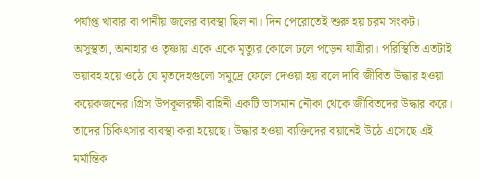পর্যাপ্ত খাবার বা পানীয় জলের ব্যবস্থা ছিল না। দিন পেরোতেই শুরু হয় চরম সংকট। অসুস্থতা, অনাহার ও তৃষ্ণায় একে একে মৃত্যুর কোলে ঢলে পড়েন যাত্রীরা। পরিস্থিতি এতটাই ভয়াবহ হয়ে ওঠে যে মৃতদেহগুলো সমুদ্রে ফেলে দেওয়া হয় বলে দাবি জীবিত উদ্ধার হওয়া কয়েকজনের।গ্রিস উপকূলরক্ষী বাহিনী একটি ভাসমান নৌকা থেকে জীবিতদের উদ্ধার করে। তাদের চিকিৎসার ব্যবস্থা করা হয়েছে। উদ্ধার হওয়া ব্যক্তিদের বয়ানেই উঠে এসেছে এই মর্মান্তিক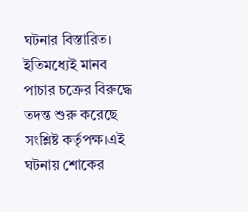ঘটনার বিস্তারিত। ইতিমধ্যেই মানব পাচার চক্রের বিরুদ্ধে তদন্ত শুরু করেছে সংশ্লিষ্ট কর্তৃপক্ষ।এই ঘটনায় শোকের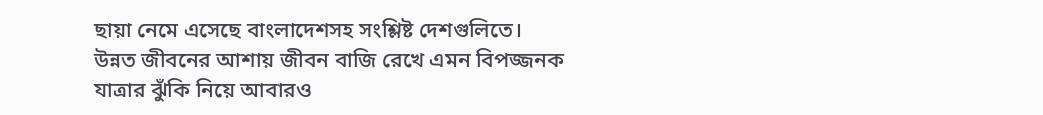ছায়া নেমে এসেছে বাংলাদেশসহ সংশ্লিষ্ট দেশগুলিতে। উন্নত জীবনের আশায় জীবন বাজি রেখে এমন বিপজ্জনক যাত্রার ঝুঁকি নিয়ে আবারও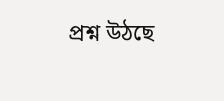প্রশ্ন উঠছে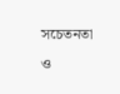সচেতনতা ও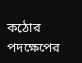কঠোর পদক্ষেপের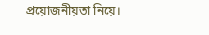প্রয়োজনীয়তা নিয়ে।